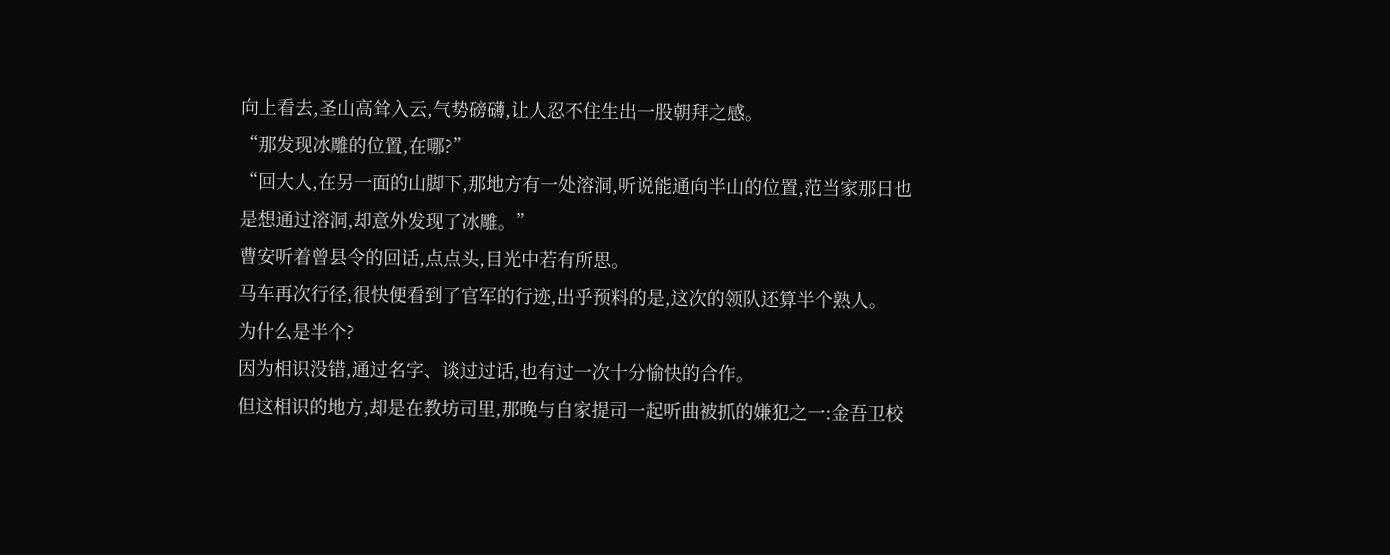向上看去,圣山高耸入云,气势磅礴,让人忍不住生出一股朝拜之感。
“那发现冰雕的位置,在哪?”
“回大人,在另一面的山脚下,那地方有一处溶洞,听说能通向半山的位置,范当家那日也是想通过溶洞,却意外发现了冰雕。”
曹安听着曾县令的回话,点点头,目光中若有所思。
马车再次行径,很快便看到了官军的行迹,出乎预料的是,这次的领队还算半个熟人。
为什么是半个?
因为相识没错,通过名字、谈过过话,也有过一次十分愉快的合作。
但这相识的地方,却是在教坊司里,那晚与自家提司一起听曲被抓的嫌犯之一:金吾卫校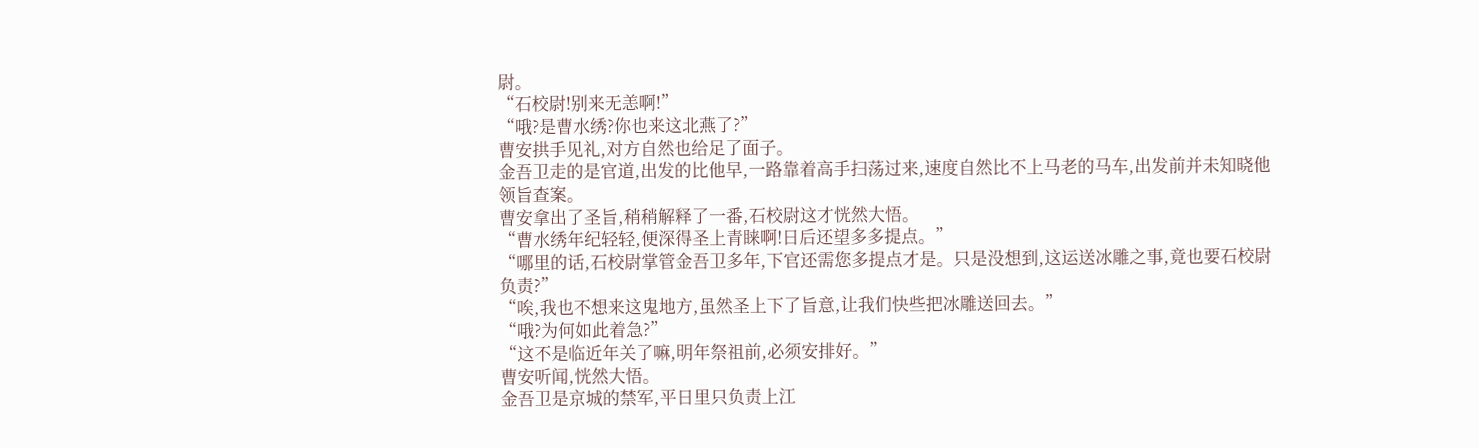尉。
“石校尉!别来无恙啊!”
“哦?是曹水绣?你也来这北燕了?”
曹安拱手见礼,对方自然也给足了面子。
金吾卫走的是官道,出发的比他早,一路靠着高手扫荡过来,速度自然比不上马老的马车,出发前并未知晓他领旨查案。
曹安拿出了圣旨,稍稍解释了一番,石校尉这才恍然大悟。
“曹水绣年纪轻轻,便深得圣上青睐啊!日后还望多多提点。”
“哪里的话,石校尉掌管金吾卫多年,下官还需您多提点才是。只是没想到,这运送冰雕之事,竟也要石校尉负责?”
“唉,我也不想来这鬼地方,虽然圣上下了旨意,让我们快些把冰雕送回去。”
“哦?为何如此着急?”
“这不是临近年关了嘛,明年祭祖前,必须安排好。”
曹安听闻,恍然大悟。
金吾卫是京城的禁军,平日里只负责上江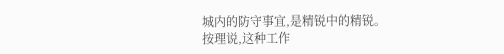城内的防守事宜,是精锐中的精锐。
按理说,这种工作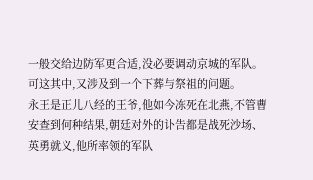一般交给边防军更合适,没必要调动京城的军队。
可这其中,又涉及到一个下葬与祭祖的问题。
永王是正儿八经的王爷,他如今冻死在北燕,不管曹安查到何种结果,朝廷对外的讣告都是战死沙场、英勇就义,他所率领的军队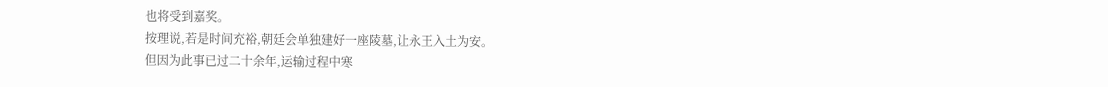也将受到嘉奖。
按理说,若是时间充裕,朝廷会单独建好一座陵墓,让永王入土为安。
但因为此事已过二十余年,运输过程中寒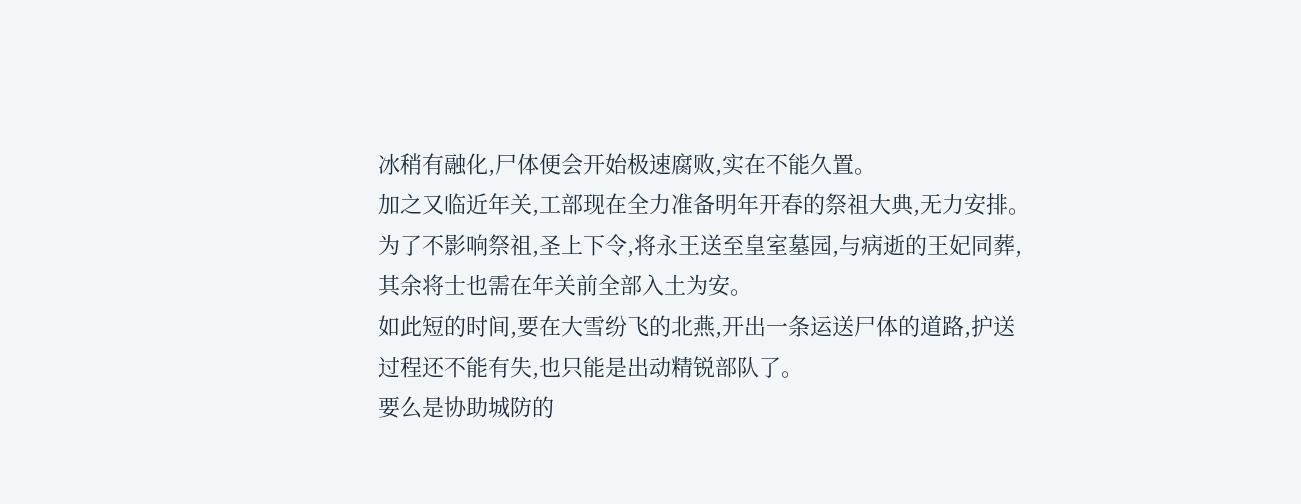冰稍有融化,尸体便会开始极速腐败,实在不能久置。
加之又临近年关,工部现在全力准备明年开春的祭祖大典,无力安排。
为了不影响祭祖,圣上下令,将永王送至皇室墓园,与病逝的王妃同葬,其余将士也需在年关前全部入土为安。
如此短的时间,要在大雪纷飞的北燕,开出一条运送尸体的道路,护送过程还不能有失,也只能是出动精锐部队了。
要么是协助城防的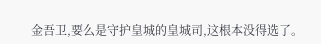金吾卫,要么是守护皇城的皇城司,这根本没得选了。